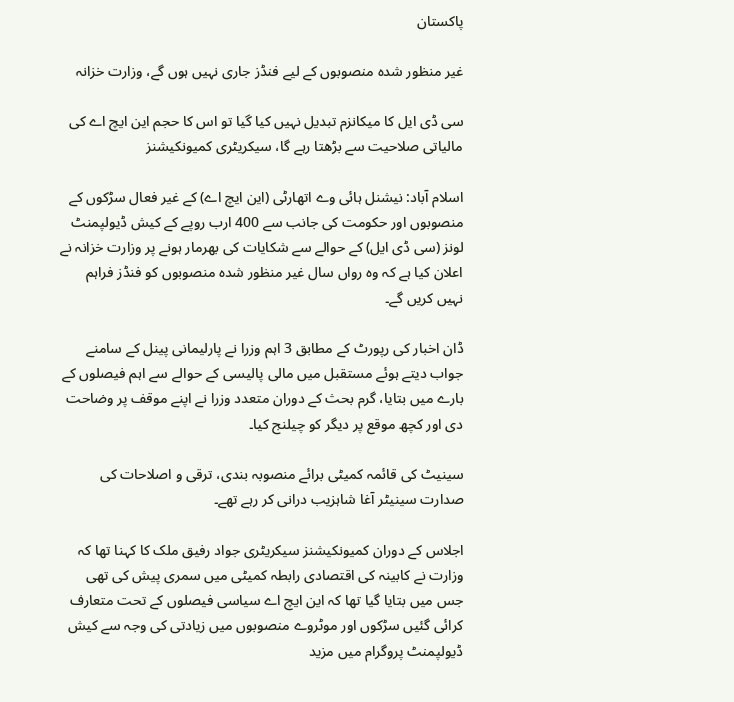پاکستان

غیر منظور شدہ منصوبوں کے لیے فنڈز جاری نہیں ہوں گے، وزارت خزانہ

سی ڈی ایل کا میکانزم تبدیل نہیں کیا گیا تو اس کا حجم این ایچ اے کی مالیاتی صلاحیت سے بڑھتا رہے گا، سیکریٹری کمیونکیشنز

اسلام آباد: نیشنل ہائی وے اتھارٹی (این ایچ اے) کے غیر فعال سڑکوں کے منصوبوں اور حکومت کی جانب سے 400 ارب روپے کے کیش ڈیولپمنٹ لونز (سی ڈی ایل) کے حوالے سے شکایات کی بھرمار ہونے پر وزارت خزانہ نے اعلان کیا ہے کہ وہ رواں سال غیر منظور شدہ منصوبوں کو فنڈز فراہم نہیں کریں گے۔

ڈان اخبار کی رپورٹ کے مطابق 3 اہم وزرا نے پارلیمانی پینل کے سامنے جواب دیتے ہوئے مستقبل میں مالی پالیسی کے حوالے سے اہم فیصلوں کے بارے میں بتایا، گرم بحث کے دوران متعدد وزرا نے اپنے موقف پر وضاحت دی اور کچھ موقع پر دیگر کو چیلنج کیا۔

سینیٹ کی قائمہ کمیٹی برائے منصوبہ بندی، ترقی و اصلاحات کی صدارت سینیٹر آغا شاہزیب درانی کر رہے تھے۔

اجلاس کے دوران کمیونکیشنز سیکریٹری جواد رفیق ملک کا کہنا تھا کہ وزارت نے کابینہ کی اقتصادی رابطہ کمیٹی میں سمری پیش کی تھی جس میں بتایا گیا تھا کہ این ایچ اے سیاسی فیصلوں کے تحت متعارف کرائی گئیں سڑکوں اور موٹروے منصوبوں میں زیادتی کی وجہ سے کیش ڈیولپمنٹ پروگرام میں مزید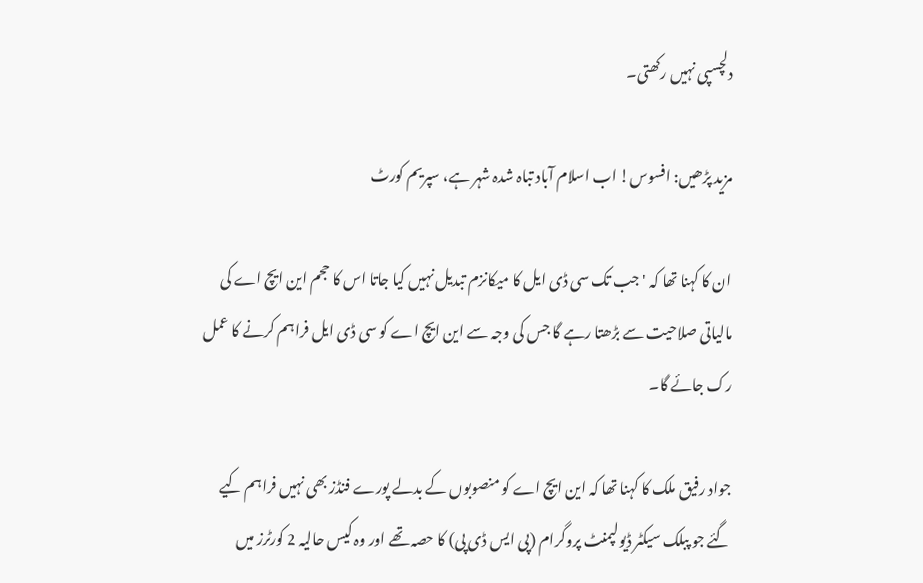دلچسپی نہیں رکھتی۔

مزید پڑھیں: افسوس! اب اسلام آباد تباہ شدہ شہر ہے، سپریم کورٹ

ان کا کہنا تھا کہ 'جب تک سی ڈی ایل کا میکانزم تبدیل نہیں کیا جاتا اس کا حجم این ایچ اے کی مالیاتی صلاحیت سے بڑھتا رہے گا جس کی وجہ سے این ایچ اے کو سی ڈی ایل فراہم کرنے کا عمل رک جائے گا۔

جواد رفیق ملک کا کہنا تھا کہ این ایچ اے کو منصوبوں کے بدلے پورے فنڈز بھی نہیں فراہم کیے گئے جو پبلک سیکٹر ڈیولپمنٹ پروگرام (پی ایس ڈی پی) کا حصہ تھے اور وہ کیس حالیہ 2 کورٹرز میں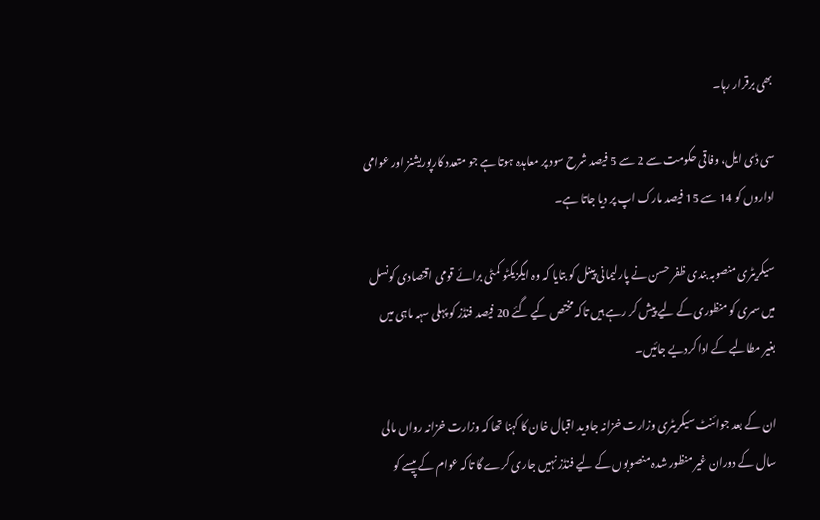بھی برقرار رہا۔

سی ڈی ایل، وفاقی حکومت سے 2 سے 5 فیصد شرح سود پر معاہدہ ہوتا ہے جو متعدد کارپوریشنز اور عوامی اداروں کو 14 سے 15 فیصد مارک اپ پر دیا جاتا ہے۔

سیکریٹری منصوبہ بندی ظفر حسن نے پارلیمانی پینل کو بتایا کہ وہ ایگزیکٹو کمٹی برائے قومی اقتصادی کونسل میں سمری کو منظوری کے لیے پیش کر رہے ہیں تاکہ مختص کیے گئے 20 فیصد فنڈز کو پہلی سہہ ماہی میں بغیر مطالبے کے ادا کردیے جائیں۔

ان کے بعد جوائنٹ سیکریٹری وزارت خزانہ جاوید اقبال خان کا کہنا تھا کہ وزارت خزانہ رواں مالی سال کے دوران غیر منظور شدہ منصوبوں کے لیے فنڈز نہیں جاری کرے گا تاکہ عوام کے پیسے کو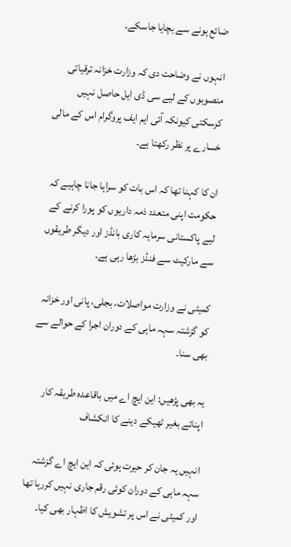ضائع ہونے سے بچایا جاسکے۔

انہوں نے وضاحت دی کہ وزارت خزانہ ترقیاتی منصوبوں کے لیے سی ڈی ایل حاصل نہیں کرسکتی کیونکہ آئی ایم ایف پروگرام اس کے مالی خسارے پر نظر رکھتا ہے۔

ان کا کہنا تھا کہ اس بات کو سراہا جانا چاہیے کہ حکومت اپنی متعدد ذمہ داریوں کو پورا کرنے کے لیے پاکستانی سرمایہ کاری بانڈز اور دیگر طریقوں سے مارکیٹ سے فنڈز بڑھا رہی ہے۔

کمیٹی نے وزارت مواصلات، بجلی، پانی اور خزانہ کو گزشتہ سہہ ماہی کے دوران اجرا کے حوالے سے بھی سنا۔

یہ بھی پڑھیں: این ایچ اے میں باقاعدہ طریقہ کار اپنائے بغیر ٹھیکے دینے کا انکشاف

انہیں یہ جان کر حیرت ہوئی کہ این ایچ اے گزشتہ سہہ ماہی کے دوران کوئی رقم جاری نہیں کررہا تھا اور کمیٹی نے اس پر تشویش کا اظہار بھی کیا۔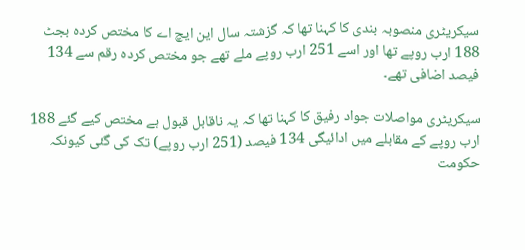سیکریٹری منصوبہ بندی کا کہنا تھا کہ گزشتہ سال این ایچ اے کا مختص کردہ بجٹ 188 ارب روپے تھا اور اسے 251 ارب روپے ملے تھے جو مختص کردہ رقم سے 134 فیصد اضافی تھے۔

سیکریٹری مواصلات جواد رفیق کا کہنا تھا کہ یہ ناقابل قبول ہے مختص کیے گئے 188 ارب روپے کے مقابلے میں ادائیگی 134 فیصد (251 ارب روپے) تک کی گئی کیونکہ حکومت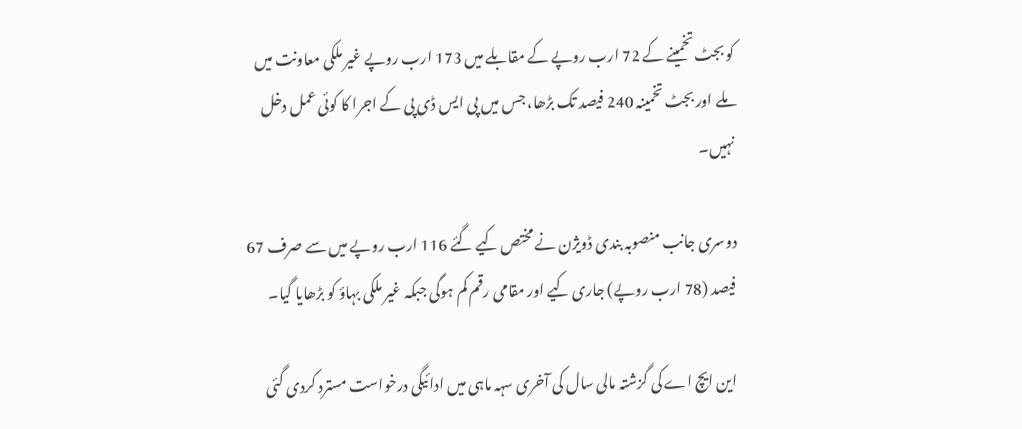کو بجٹ تخمینے کے 72 ارب روپے کے مقابلے میں 173 ارب روپے غیر ملکی معاونت میں ملے اور بجٹ تخمینہ 240 فیصد تک بڑھا، جس میں پی ایس ڈی پی کے اجرا کا کوئی عمل دخل نہیں۔

دوسری جانب منصوبہ بندی ڈویژن نے مختص کیے گئے 116 ارب روپے میں سے صرف 67 فیصد (78 ارب روپے) جاری کیے اور مقامی رقم کم ہوگی جبکہ غیر ملکی بہاؤ کو بڑھایا گیا۔

این ایچ اے کی گزشتہ مالی سال کی آخری سہہ ماہی میں ادائیگی درخواست مسترد کردی گئی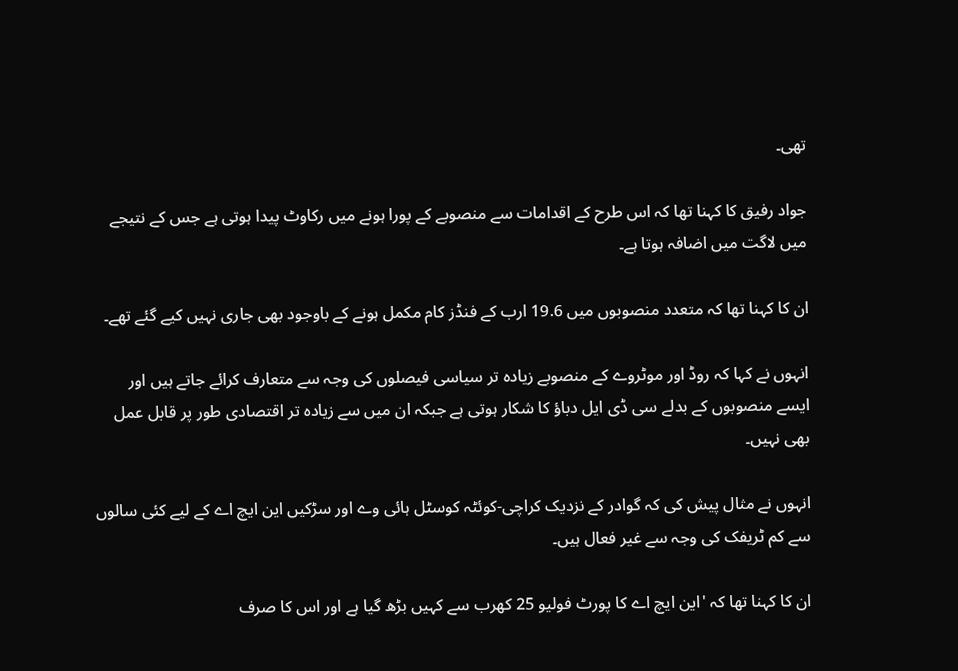تھی۔

جواد رفیق کا کہنا تھا کہ اس طرح کے اقدامات سے منصوبے کے پورا ہونے میں رکاوٹ پیدا ہوتی ہے جس کے نتیجے میں لاگت میں اضافہ ہوتا ہے۔

ان کا کہنا تھا کہ متعدد منصوبوں میں 19.6 ارب کے فنڈز کام مکمل ہونے کے باوجود بھی جاری نہیں کیے گئے تھے۔

انہوں نے کہا کہ روڈ اور موٹروے کے منصوبے زیادہ تر سیاسی فیصلوں کی وجہ سے متعارف کرائے جاتے ہیں اور ایسے منصوبوں کے بدلے سی ڈی ایل دباؤ کا شکار ہوتی ہے جبکہ ان میں سے زیادہ تر اقتصادی طور پر قابل عمل بھی نہیں۔

انہوں نے مثال پیش کی کہ گوادر کے نزدیک کراچی-کوئٹہ کوسٹل ہائی وے اور سڑکیں این ایچ اے کے لیے کئی سالوں سے کم ٹریفک کی وجہ سے غیر فعال ہیں۔

ان کا کہنا تھا کہ 'این ایچ اے کا پورٹ فولیو 25 کھرب سے کہیں بڑھ گیا ہے اور اس کا صرف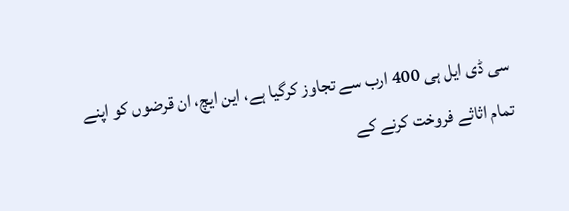سی ڈی ایل ہی 400 ارب سے تجاوز کرگیا ہے، این ایچ، ان قرضوں کو اپنے تمام اثاثے فروخت کرنے کے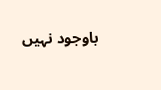باوجود نہیں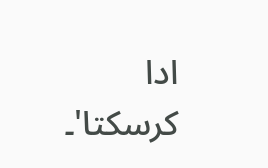ادا کرسکتا'۔